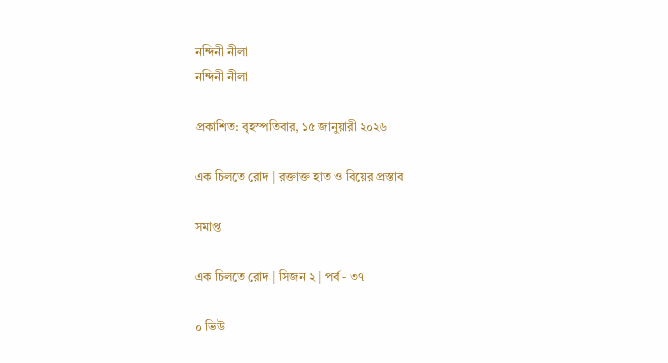নন্দিনী নীলা
নন্দিনী নীলা

প্রকাশিত: বৃহস্পতিবার, ১৫ জানুয়ারী ২০২৬

এক চিলতে রোদ | রক্তাক্ত হাত ও বিয়ের প্রস্তাব

সমাপ্ত

এক চিলতে রোদ | সিজন ২ | পর্ব - ৩৭

০ ভিউ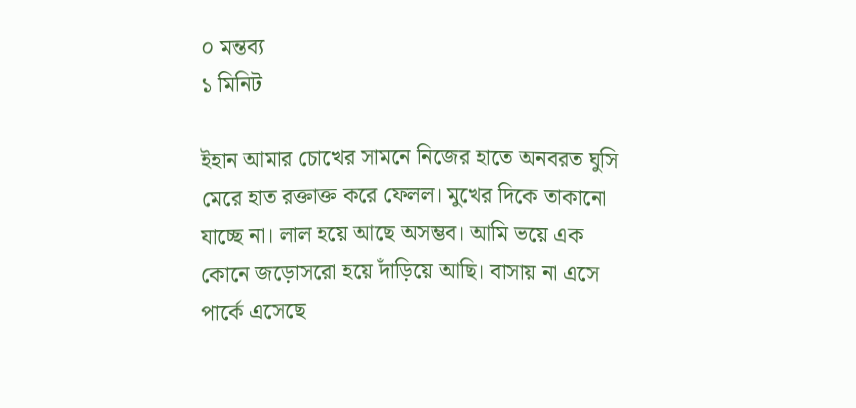০ মন্তব্য
১ মিনিট

ইহান আমার চোখের সামনে নিজের হাতে অনবরত ঘুসি মেরে হাত রক্তাক্ত করে ফেলল। মুখের দিকে তাকানো যাচ্ছে না। লাল হয়ে আছে অসম্ভব। আমি ভয়ে এক কোনে জড়োসরো হয়ে দাঁড়িয়ে আছি। বাসায় না এসে পার্কে এসেছে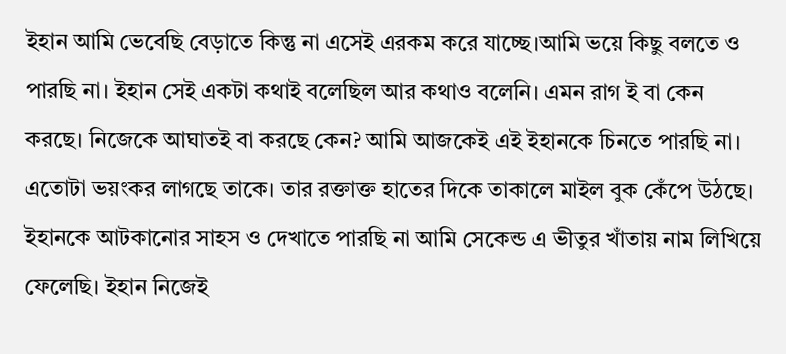ইহান আমি ভেবেছি বেড়াতে কিন্তু না এসেই এরকম করে যাচ্ছে।আমি ভয়ে কিছু বলতে ও পারছি না। ইহান সেই একটা কথাই বলেছিল আর কথাও বলেনি। এমন রাগ ই বা কেন করছে। নিজেকে আঘাত‌ই বা করছে কেন? আমি আজকেই এই ইহানকে চিনতে পারছি না। এতোটা ভয়ংকর লাগছে তাকে। তার রক্তাক্ত হাতের দিকে তাকালে মাইল বুক কেঁপে উঠছে। ইহানকে আটকানোর সাহস ও দেখাতে পারছি না‌ আমি সেকেন্ড এ ভীতুর খাঁতায় নাম লিখিয়ে ফেলেছি। ইহান নিজেই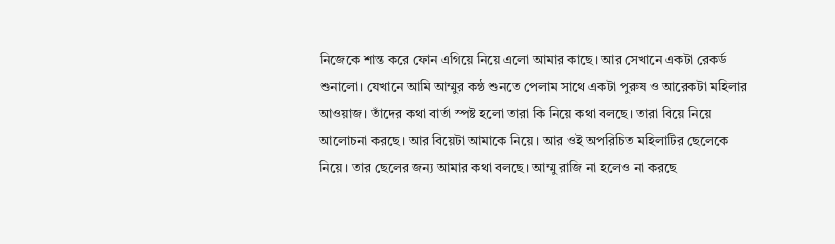নিজেকে শান্ত করে ফোন এগিয়ে নিয়ে এলো আমার কাছে। আর সেখানে একটা রেকর্ড শুনালো। যেখানে আমি আম্মুর কন্ঠ শুনতে পেলাম সাথে একটা পুরুষ ও আরেকটা মহিলার আওয়াজ। তাঁদের কথা বার্তা স্পষ্ট হলো তারা কি নিয়ে কথা বলছে‌। তারা বিয়ে নিয়ে আলোচনা করছে। আর বিয়েটা আমাকে নিয়ে। আর ওই অপরিচিত মহিলাটির ছেলেকে নিয়ে। তার ছেলের জন্য আমার কথা বলছে। আম্মু রাজি না হলেও না করছে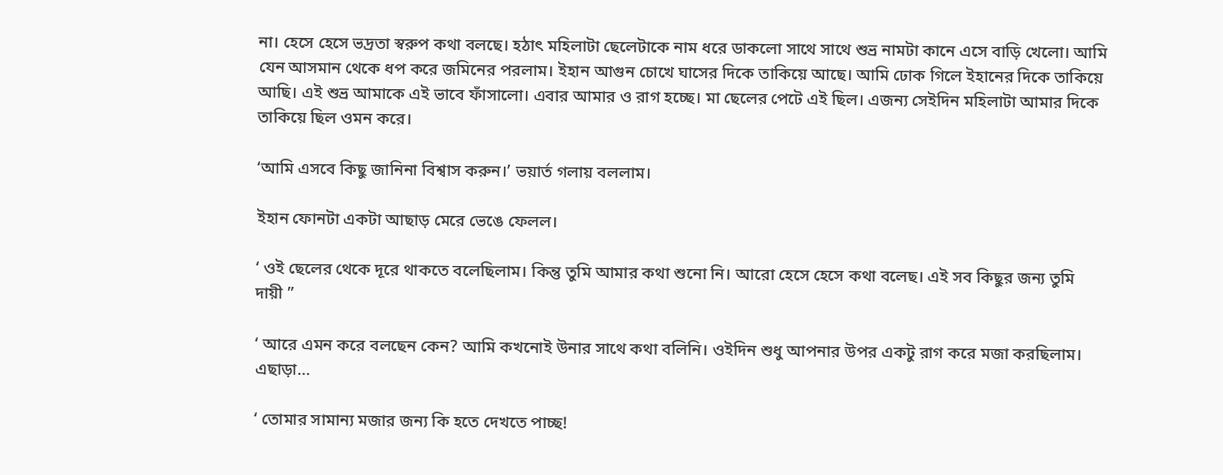না। হেসে হেসে ভদ্রতা স্বরুপ কথা বলছে। হঠাৎ মহিলাটা ছেলেটাকে নাম ধরে ডাকলো সাথে সাথে শুভ্র নামটা কানে এসে বাড়ি খেলো। আমি যেন আসমান থেকে ধপ করে জমিনের পরলাম। ইহান আগুন চোখে ঘাসের দিকে তাকিয়ে আছে। আমি ঢোক গিলে ইহানের দিকে তাকিয়ে আছি। এই শুভ্র আমাকে এই ভাবে ফাঁসালো। এবার আমার ও রাগ হচ্ছে। মা ছেলের পেটে এই ছিল। এজন্য সেইদিন মহিলাটা আমার দিকে তাকিয়ে ছিল ওমন করে।

‘আমি এসবে কিছু জানিনা বিশ্বাস করুন‌।’ ভয়ার্ত গলায় বললাম।

ইহান ফোনটা একটা আছাড় মেরে ভেঙে ফেলল।

‘ ওই ছেলের থেকে দূরে থাকতে বলেছিলাম। কিন্তু তুমি আমার কথা শুনো নি। আরো হেসে হেসে কথা বলেছ। এই সব কিছুর জন্য তুমি দায়ী ‌”

‘ আরে এমন করে বলছেন কেন? আমি কখনোই উনার সাথে কথা বলিনি। ওইদিন শুধু আপনার উপর একটু রাগ করে মজা করছিলাম। এছাড়া…

‘ তোমার সামান্য মজার জন্য কি হতে দেখতে পাচ্ছ!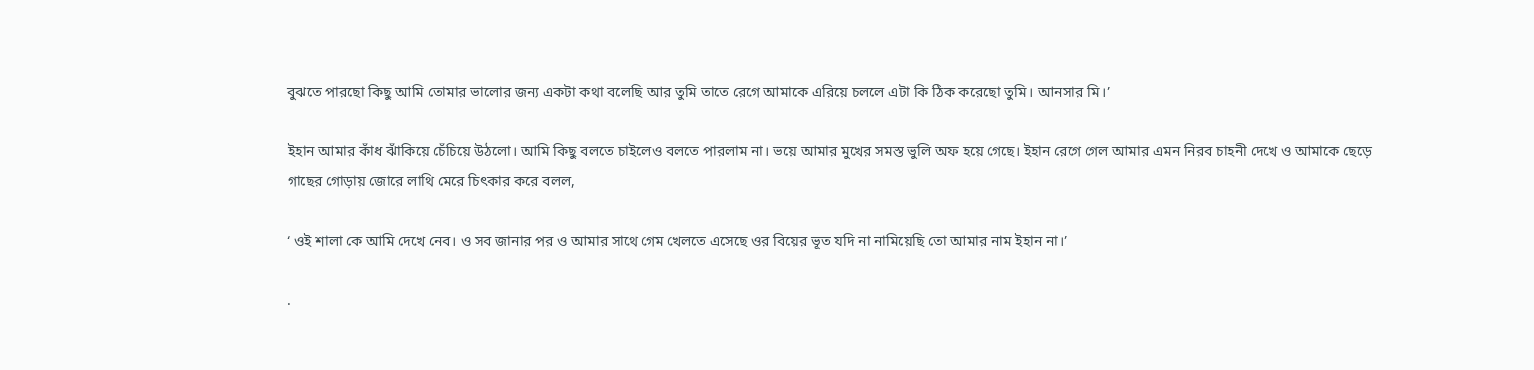বুঝতে পারছো কিছু আমি তোমার ভালোর জন্য একটা কথা বলেছি আর তুমি তাতে রেগে আমাকে এরিয়ে চললে এটা কি ঠিক করেছো তুমি। আনসার মি।’

ইহান আমার কাঁধ ঝাঁকিয়ে চেঁচিয়ে উঠলো। আমি কিছু বলতে চাইলেও বলতে পারলাম না। ভয়ে আমার মুখের সমস্ত ভুলি অফ হয়ে গেছে। ইহান রেগে গেল আমার এমন নিরব চাহনী দেখে ও আমাকে ছেড়ে গাছের গোড়ায় জোরে লাথি মেরে চিৎকার করে বলল,

‘ ওই শালা কে আমি দেখে নেব‌। ও সব জানার পর ও আমার সাথে গেম খেলতে এসেছে ওর বিয়ের ভূত যদি না নামিয়েছি তো আমার নাম ইহান না‌।’

.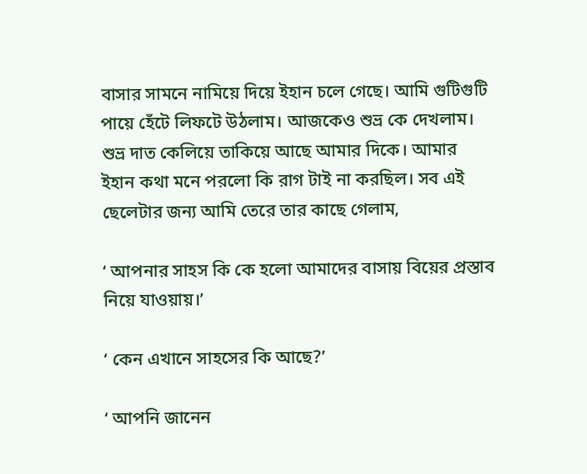বাসার সামনে নামিয়ে দিয়ে ইহান চলে গেছে। আমি গুটিগুটি পায়ে হেঁটে লিফটে উঠলাম। আজকেও শুভ্র কে দেখলাম। শুভ্র দাত কেলিয়ে তাকিয়ে আছে আমার দিকে। আমার ইহান কথা মনে পরলো কি রাগ টাই না করছিল। সব এই ছেলেটার জন্য আমি তেরে তার কাছে গেলাম,

‘ আপনার সাহস কি কে হলো আমাদের বাসায় বিয়ের প্রস্তাব নিয়ে যাওয়ায়।’

‘ কেন এখানে সাহসের কি আছে‌?’

‘ আপনি জানেন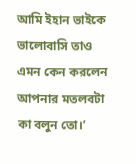আমি ইহান ভাইকে ভালোবাসি তাও এমন কেন করলেন আপনার মতলবটা কা বলুন তো।’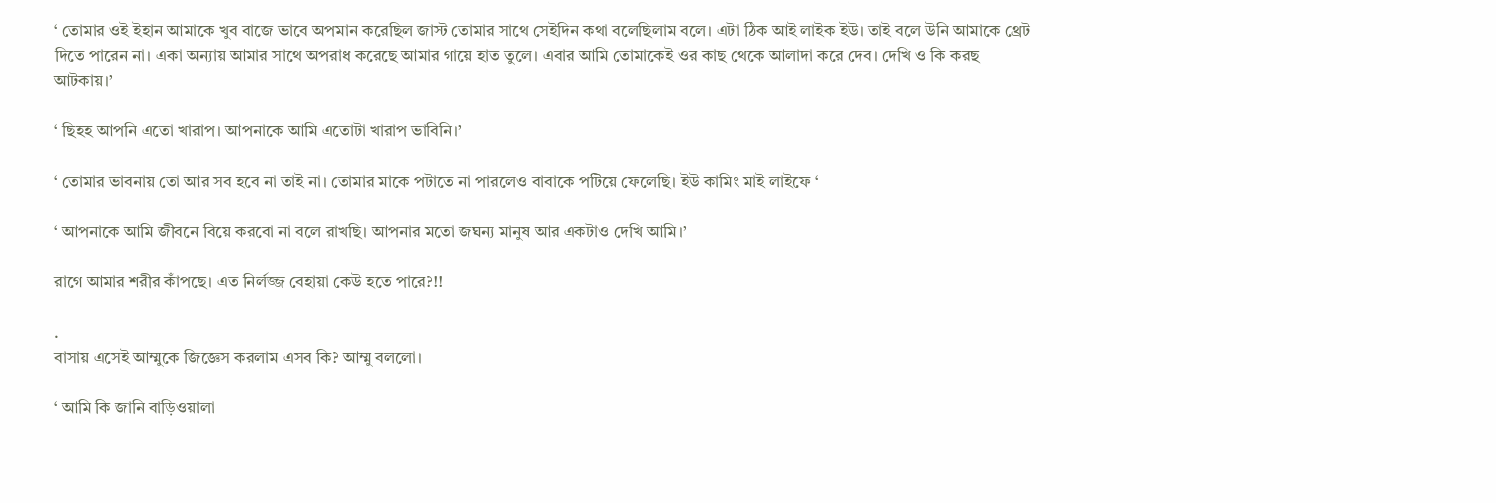‘ তোমার ওই ইহান আমাকে খুব বাজে ভাবে অপমান করেছিল জাস্ট তোমার সাথে সেইদিন কথা বলেছিলাম বলে। এটা ঠিক আই লাইক ইউ‌। তাই বলে উনি আমাকে থ্রেট দিতে পারেন না। একা অন্যায় আমার সাথে অপরাধ করেছে আমার গায়ে হাত তুলে। এবার আমি তোমাকেই ওর কাছ থেকে আলাদা করে দেব‌। দেখি ও কি করছ আটকায়।’

‘ ছিহহ আপনি এতো খারাপ। আপনাকে আমি এতোটা খারাপ ভাবিনি।’

‘ তোমার ভাবনায় তো আর সব হবে না তাই না। তোমার মাকে পটাতে না পারলেও বাবাকে পটিয়ে ফেলেছি। ইউ কামিং মাই লাইফে‌ ‘

‘ আপনাকে আমি জীবনে বিয়ে করবো না বলে রাখছি। আপনার মতো জঘন্য মানুষ আর একটাও দেখি আমি।’

রাগে আমার শরীর কাঁপছে। এত নির্লজ্জ বেহায়া কেউ হতে পারে?!!

.
বাসায় এসেই আম্মুকে জিজ্ঞেস করলাম এসব কি? আম্মু বললো।

‘ আমি কি জানি বাড়িওয়ালা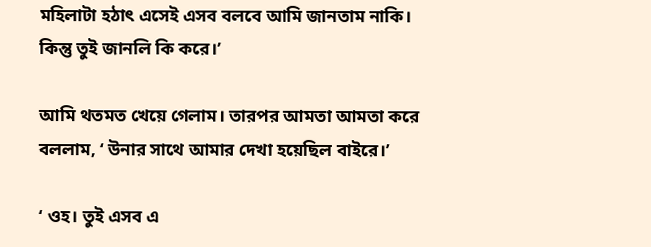মহিলাটা হঠাৎ এসেই এসব বলবে আমি জানতাম নাকি‌। কিন্তু তুই জানলি কি করে।’

আমি থতমত খেয়ে গেলাম। তারপর আমতা আমতা করে বললাম, ‘ উনার সাথে আমার দেখা হয়েছিল বাইরে।’

‘ ওহ। তুই এসব এ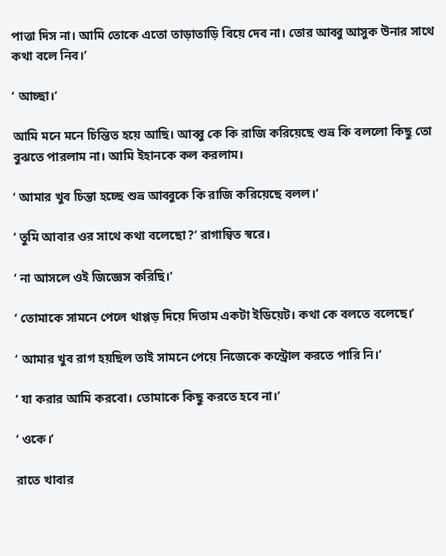পাত্তা দিস না। আমি তোকে এতো তাড়াতাড়ি বিয়ে দেব না। তোর আব্বু আসুক উনার সাথে কথা বলে নিব।’

‘ আচ্ছা।’

আমি মনে মনে চিন্তিত হয়ে আছি। আব্বু কে কি রাজি করিয়েছে শুভ্র কি বললো কিছু তো বুঝতে পারলাম না। আমি ইহানকে কল করলাম।

‘ আমার খুব চিন্তা হচ্ছে শুভ্র আব্বুকে কি রাজি করিয়েছে বলল।’

‘ তুমি আবার ওর সাথে কথা বলেছো?’ রাগান্বিত স্বরে।

‘ না আসলে ওই জিজ্ঞেস করিছি।’

‘ তোমাকে সামনে পেলে থাপ্পড় দিয়ে দিতাম একটা ইডিয়েট। কথা কে বলতে বলেছে।’

‘ আমার খুব রাগ হয়ছিল তাই সামনে পেয়ে নিজেকে কন্ট্রোল করতে পারি নি।’

‘ যা করার আমি করবো। তোমাকে কিছু করতে হবে না।’

‘ ওকে।’

রাতে খাবার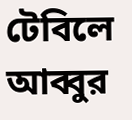টেবিলে আব্বুর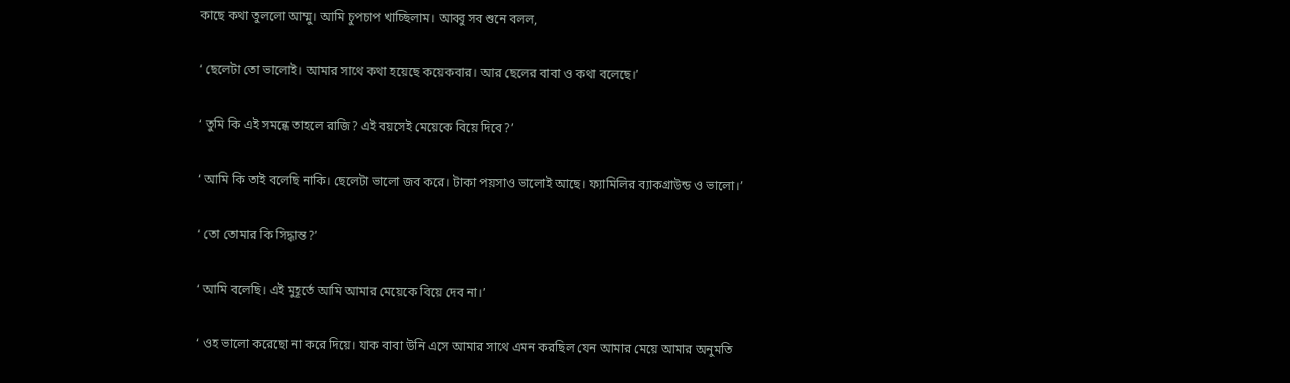কাছে কথা তুললো আম্মু। আমি চুপচাপ খাচ্ছিলাম। আব্বু সব শুনে বলল,

‘ ছেলেটা তো ভালোই‌। আমার সাথে কথা হয়েছে কয়েকবার। আর ছেলের বাবা ও কথা বলেছে।’

‘ তুমি কি এই সমন্ধে তাহলে রাজি? এই বয়সেই মেয়েকে বিয়ে দিবে?’

‘ আমি কি তাই বলেছি নাকি। ছেলেটা ভালো জব করে। টাকা পয়সাও ভালোই আছে। ফ্যামিলির ব্যাকগ্ৰাউন্ড ও ভালো।’

‘ তো তোমার কি সিদ্ধান্ত?’

‘ আমি বলেছি। এই মুহূর্তে আমি আমার মেয়েকে বিয়ে দেব না।’

‘ ওহ ভালো করেছো না করে দিয়ে। যাক বাবা উনি এসে আমার সাথে এমন করছিল যেন আমার মেয়ে আমার অনুমতি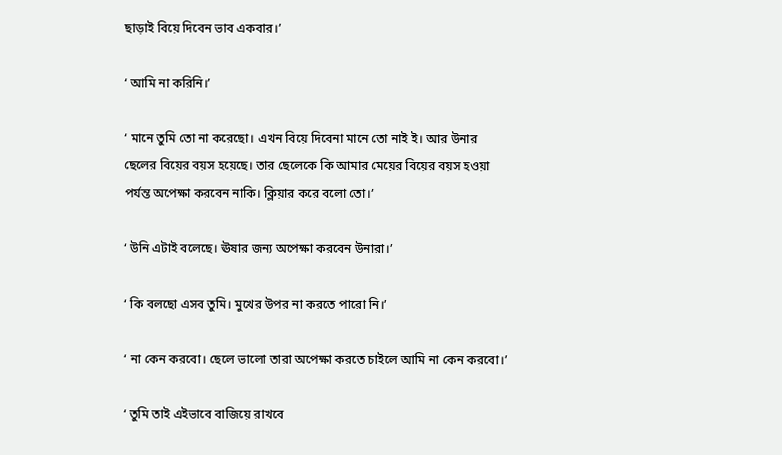ছাড়াই বিয়ে দিবেন ভাব একবার।’

‘ আমি না করিনি।’

‘ মানে তুমি তো না করেছো। এখন বিয়ে দিবেনা মানে তো নাই ই। আর উনার ছেলের বিয়ের বয়স হয়েছে। তার ছেলেকে কি আমার মেয়ের বিয়ের বয়স হ‌ওয়া পর্যন্ত অপেক্ষা করবেন নাকি। ক্লিয়ার করে বলো তো।’

‘ উনি এটাই বলেছে‌। ঊষার জন্য অপেক্ষা করবেন উনারা।’

‘ কি বলছো এসব তুমি। মুখের উপর না করতে পারো নি।’

‘ না কেন করবো। ছেলে ভালো তারা অপেক্ষা করতে চাইলে আমি না কেন করবো।’

‘ তুমি তাই এইভাবে বাজিয়ে রাখবে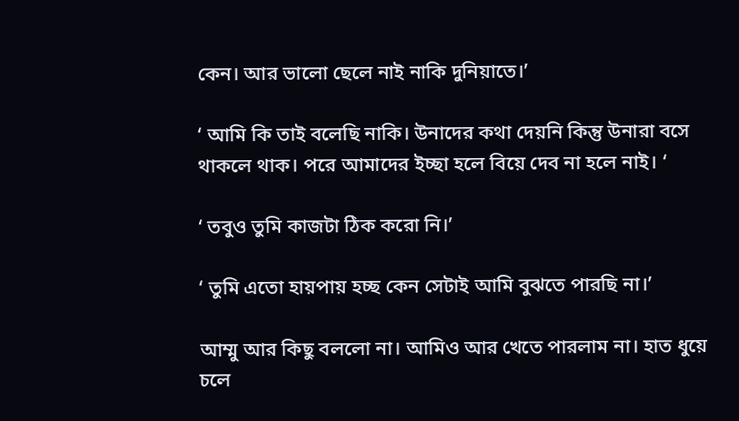কেন। আর ভালো ছেলে নাই নাকি দুনিয়াতে।’

‘ আমি কি তাই বলেছি নাকি। উনাদের কথা দেয়নি কিন্তু উনারা বসে থাকলে থাক। পরে আমাদের ইচ্ছা হলে বিয়ে দেব না হলে নাই। ‘

‘ তবুও তুমি কাজটা ঠিক করো নি।’

‘ তুমি এতো হায়পায় হচ্ছ কেন সেটাই আমি বুঝতে পারছি না।’

আম্মু আর কিছু বললো না। আমিও আর খেতে পারলাম না। হাত ধুয়ে চলে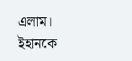এলাম। ইহানকে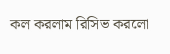কল করলাম রিসিভ করলো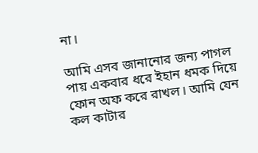না।

আমি এসব জানানোর জন্য পাগল পায় একবার ধরে ইহান ধমক দিয়ে ফোন অফ করে রাখল। আমি যেন কল কাটার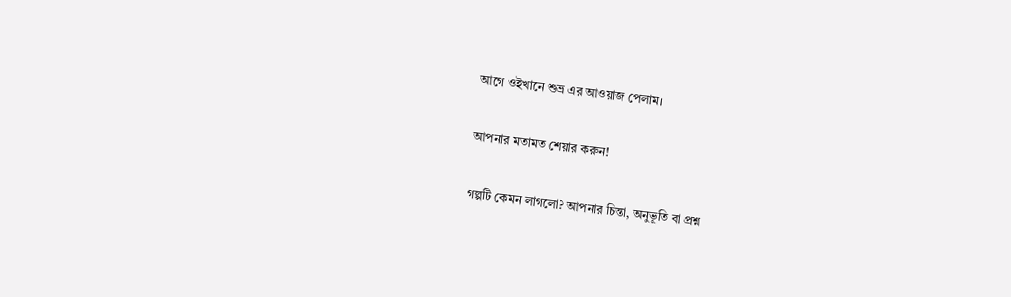আগে ওইখানে শুভ্র এর আওয়াজ পেলাম।

আপনার মতামত শেয়ার করুন!

গল্পটি কেমন লাগলো? আপনার চিন্তা, অনুভূতি বা প্রশ্ন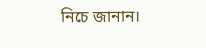নিচে জানান।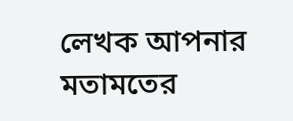লেখক আপনার মতামতের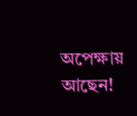অপেক্ষায় আছেন!